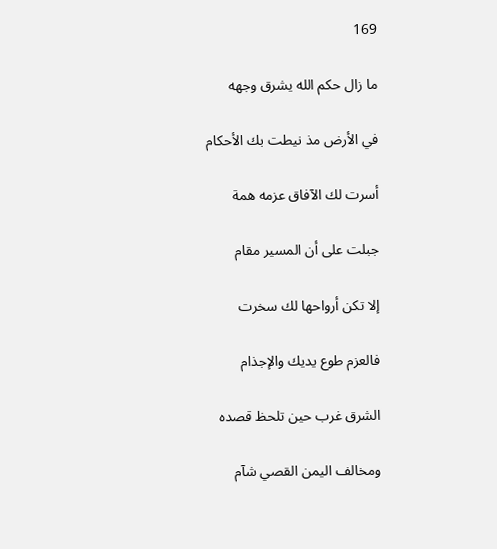169

ما زال حكم الله يشرق وجهه

في الأرض مذ نيطت بك الأحكام

أسرت لك الآفاق عزمه همة

جبلت على أن المسير مقام

إلا تكن أرواحها لك سخرت

فالعزم طوع يديك والإجذام

الشرق غرب حين تلحظ قصده

ومخالف اليمن القصي شآم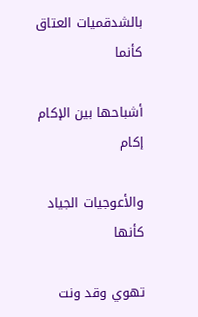بالشدقميات العتاق كأنما

أشباحها بين الإكام إكام

والأعوجيات الجياد كأنها

تهوي وقد ونت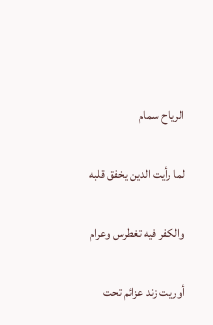الرياح سمام

لما رأيت الدين يخفق قلبه

والكفر فيه تغطرس وعرام

أوريت زند عزائم تحت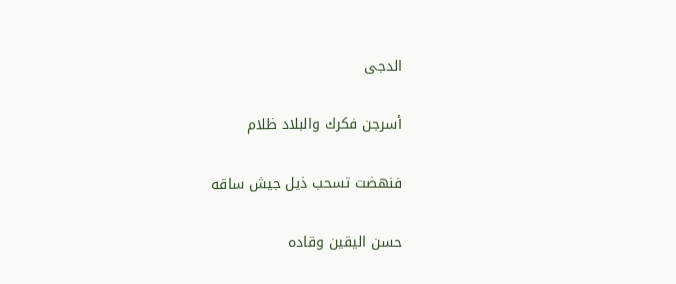الدجى

أسرجن فكرك والبلاد ظلام

فنهضت تسحب ذيل جيش ساقه

حسن اليقين وقاده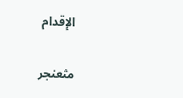الإقدام

مثعنجر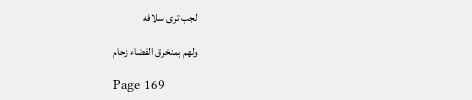لجب ترى سلافه

ولهم بمنخرق الفضاء زحام

Page 169